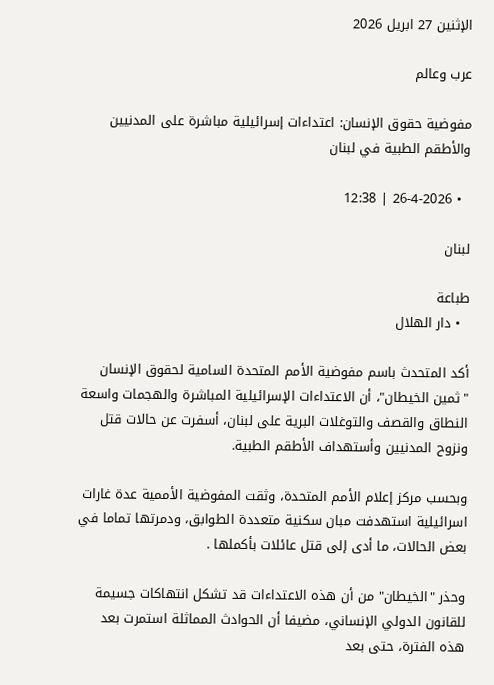الإثنين 27 ابريل 2026

عرب وعالم

مفوضية حقوق الإنسان: اعتداءات إسرائيلية مباشرة على المدنيين والأطقم الطبية في لبنان

  • 26-4-2026 | 12:38

لبنان

طباعة
  • دار الهلال

أكد المتحدث باسم مفوضية الأمم المتحدة السامية لحقوق الإنسان "ثمين الخيطان"، أن الاعتداءات الإسرائيلية المباشرة والهجمات واسعة النطاق والقصف والتوغلات البرية على لبنان، أسفرت عن حالات قتل ونزوح المدنيين وأستهداف الأطقم الطبية.

وبحسب مركز إعلام الأمم المتحدة، وثقت المفوضية الأممية عدة غارات اسرائيلية استهدفت مبان سكنية متعددة الطوابق، ودمرتها تماما في بعض الحالات، ما أدى إلى قتل عائلات بأكملها .

وحذر "الخيطان" من أن هذه الاعتداءات قد تشكل انتهاكات جسيمة للقانون الدولي الإنساني، مضيفا أن الحوادث المماثلة استمرت بعد هذه الفترة، حتى بعد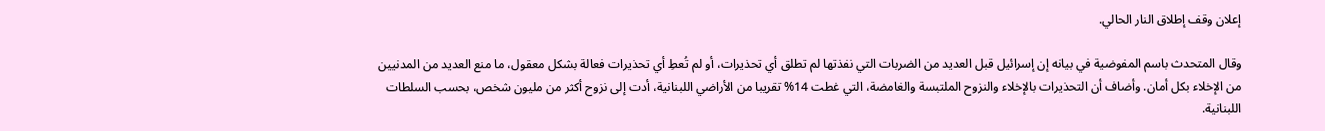إعلان وقف إطلاق النار الحالي.

وقال المتحدث باسم المفوضية في بيانه إن إسرائيل قبل العديد من الضربات التي نفذتها لم تطلق أي تحذيرات، أو لم تُعطِ أي تحذيرات فعالة بشكل معقول، ما منع العديد من المدنيين من الإخلاء بكل أمان. وأضاف أن التحذيرات بالإخلاء والنزوح الملتبسة والغامضة، التي غطت 14% تقريبا من الأراضي اللبنانية، أدت إلى نزوح أكثر من مليون شخص، بحسب السلطات اللبنانية.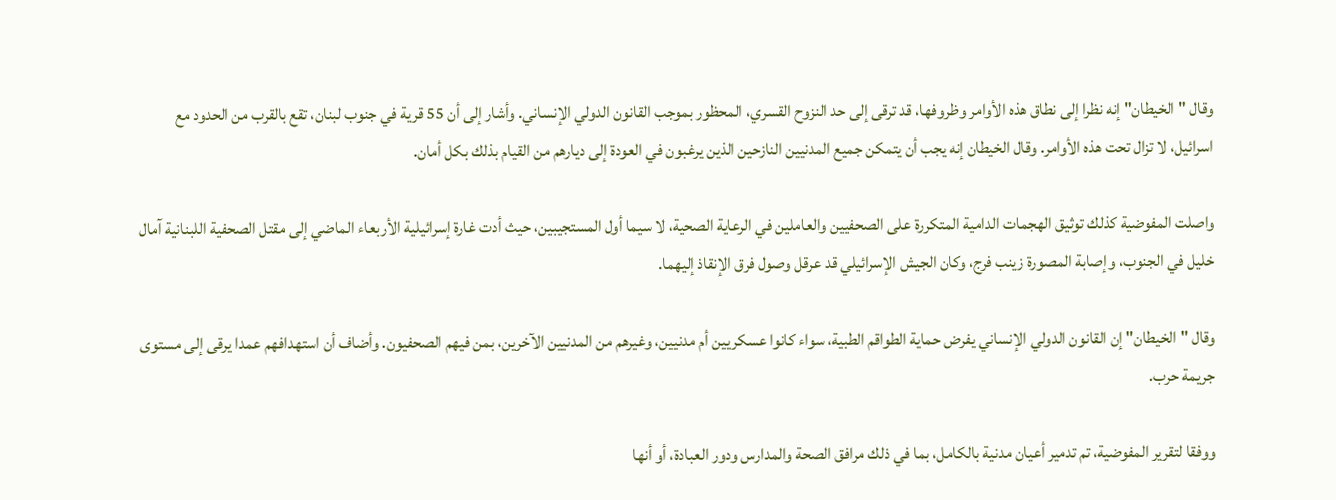وقال "الخيطان" إنه نظرا إلى نطاق هذه الأوامر وظروفها، قد ترقى إلى حد النزوح القسري، المحظور بموجب القانون الدولي الإنساني. وأشار إلى أن 55 قرية في جنوب لبنان، تقع بالقرب من الحدود مع اسرائيل، لا تزال تحت هذه الأوامر. وقال الخيطان إنه يجب أن يتمكن جميع المدنيين النازحين الذين يرغبون في العودة إلى ديارهم من القيام بذلك بكل أمان.

واصلت المفوضية كذلك توثيق الهجمات الدامية المتكررة على الصحفيين والعاملين في الرعاية الصحية، لا سيما أول المستجيبين، حيث أدت غارة إسرائيلية الأربعاء الماضي إلى مقتل الصحفية اللبنانية آمال خليل في الجنوب، وإصابة المصورة زينب فرج، وكان الجيش الإسرائيلي قد عرقل وصول فرق الإنقاذ إليهما.

وقال "الخيطان" إن القانون الدولي الإنساني يفرض حماية الطواقم الطبية، سواء كانوا عسكريين أم مدنيين، وغيرهم من المدنيين الآخرين، بمن فيهم الصحفيون. وأضاف أن استهدافهم عمدا يرقى إلى مستوى جريمة حرب.

ووفقا لتقرير المفوضية، تم تدمير أعيان مدنية بالكامل، بما في ذلك مرافق الصحة والمدارس ودور العبادة، أو أنها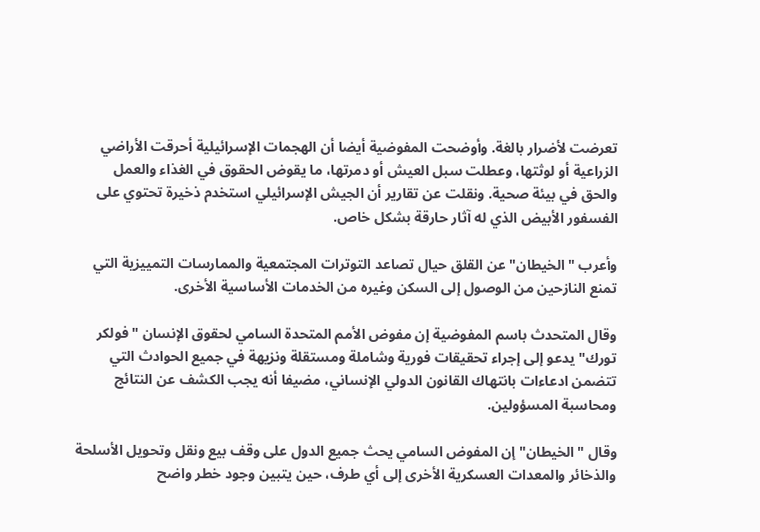تعرضت لأضرار بالغة. وأوضحت المفوضية أيضا أن الهجمات الإسرائيلية أحرقت الأراضي الزراعية أو لوثتها، وعطلت سبل العيش أو دمرتها، ما يقوض الحقوق في الغذاء والعمل والحق في بيئة صحية. ونقلت عن تقارير أن الجيش الإسرائيلي استخدم ذخيرة تحتوي على الفسفور الأبيض الذي له آثار حارقة بشكل خاص.

وأعرب "الخيطان" عن القلق حيال تصاعد التوترات المجتمعية والممارسات التمييزية التي تمنع النازحين من الوصول إلى السكن وغيره من الخدمات الأساسية الأخرى.

وقال المتحدث باسم المفوضية إن مفوض الأمم المتحدة السامي لحقوق الإنسان "فولكر تورك" يدعو إلى إجراء تحقيقات فورية وشاملة ومستقلة ونزيهة في جميع الحوادث التي تتضمن ادعاءات بانتهاك القانون الدولي الإنساني، مضيفا أنه يجب الكشف عن النتائج ومحاسبة المسؤولين.

وقال "الخيطان" إن المفوض السامي يحث جميع الدول على وقف بيع ونقل وتحويل الأسلحة والذخائر والمعدات العسكرية الأخرى إلى أي طرف، حين يتبين وجود خطر واضح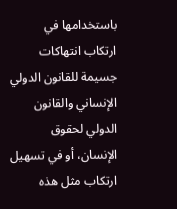باستخدامها في ارتكاب انتهاكات جسيمة للقانون الدولي الإنساني والقانون الدولي لحقوق الإنسان، أو في تسهيل ارتكاب مثل هذه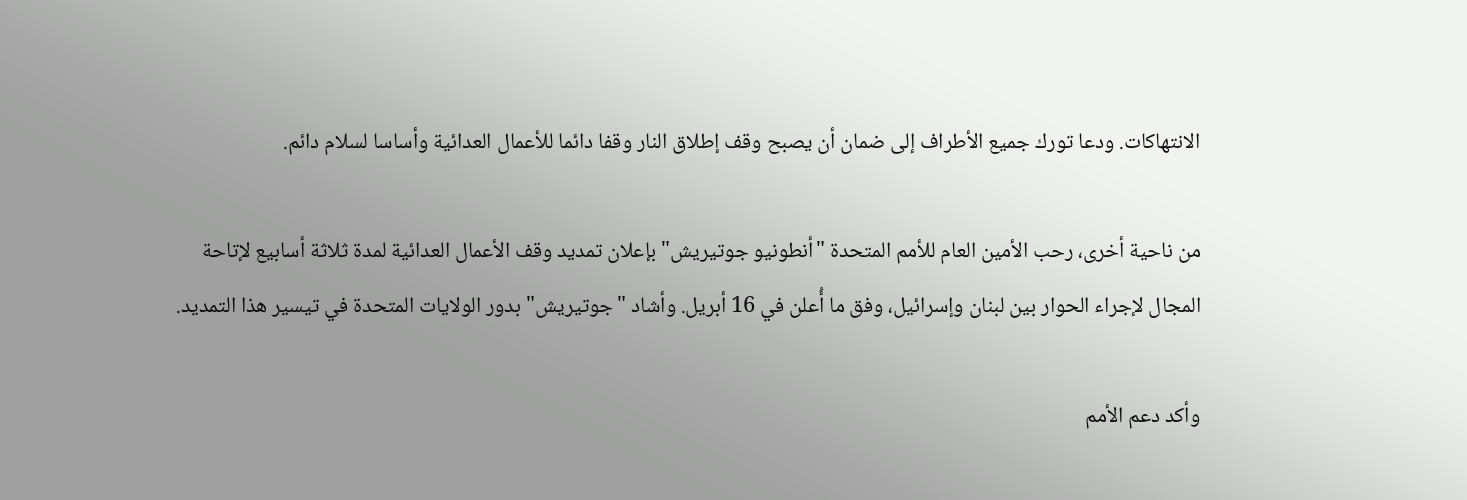الانتهاكات. ودعا تورك جميع الأطراف إلى ضمان أن يصبح وقف إطلاق النار وقفا دائما للأعمال العدائية وأساسا لسلام دائم.

من ناحية أخرى، رحب الأمين العام للأمم المتحدة "أنطونيو جوتيريش" بإعلان تمديد وقف الأعمال العدائية لمدة ثلاثة أسابيع لإتاحة المجال لإجراء الحوار بين لبنان وإسرائيل، وفق ما أُعلن في 16 أبريل. وأشاد "جوتيريش" بدور الولايات المتحدة في تيسير هذا التمديد.

وأكد دعم الأمم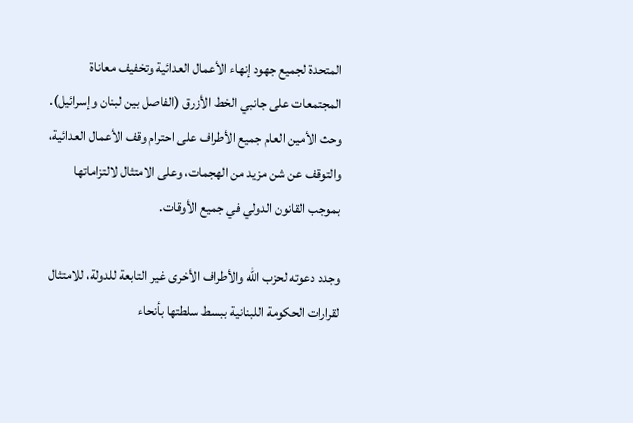المتحدة لجميع جهود إنهاء الأعمال العدائية وتخفيف معاناة المجتمعات على جانبي الخط الأزرق (الفاصل بين لبنان وإسرائيل). وحث الأمين العام جميع الأطراف على احترام وقف الأعمال العدائية، والتوقف عن شن مزيد من الهجمات، وعلى الامتثال لالتزاماتها بموجب القانون الدولي في جميع الأوقات.

وجدد دعوته لحزب الله والأطراف الأخرى غير التابعة للدولة، للامتثال لقرارات الحكومة اللبنانية ببسط سلطتها بأنحاء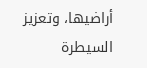أراضيها، وتعزيز السيطرة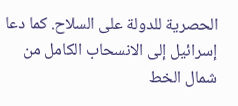الحصرية للدولة على السلاح. كما دعا إسرائيل إلى الانسحاب الكامل من شمال الخط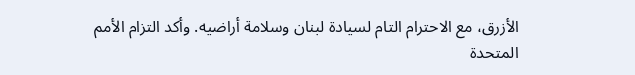الأزرق، مع الاحترام التام لسيادة لبنان وسلامة أراضيه. وأكد التزام الأمم المتحدة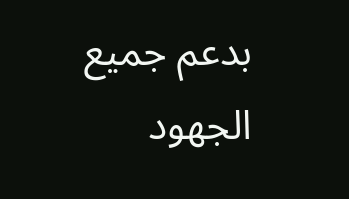بدعم جميع الجهود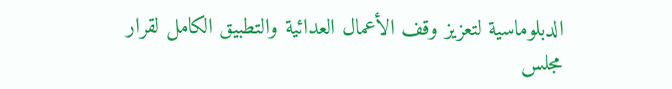الدبلوماسية لتعزيز وقف الأعمال العدائية والتطبيق الكامل لقرار مجلس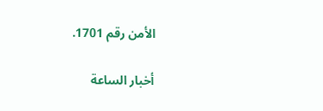الأمن رقم 1701.

أخبار الساعة